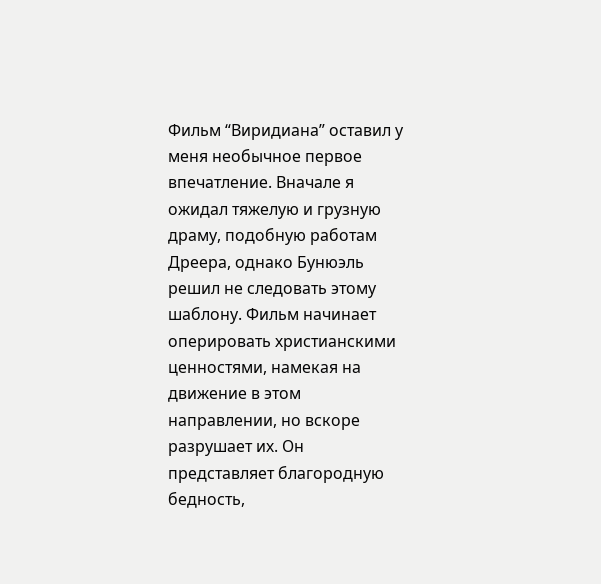Фильм “Виридиана” оставил у меня необычное первое впечатление. Вначале я ожидал тяжелую и грузную драму, подобную работам Дреера, однако Бунюэль решил не следовать этому шаблону. Фильм начинает оперировать христианскими ценностями, намекая на движение в этом направлении, но вскоре разрушает их. Он представляет благородную бедность,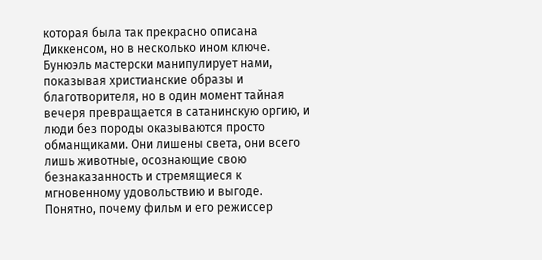которая была так прекрасно описана Диккенсом, но в несколько ином ключе. Бунюэль мастерски манипулирует нами, показывая христианские образы и благотворителя, но в один момент тайная вечеря превращается в сатанинскую оргию, и люди без породы оказываются просто обманщиками. Они лишены света, они всего лишь животные, осознающие свою безнаказанность и стремящиеся к мгновенному удовольствию и выгоде. Понятно, почему фильм и его режиссер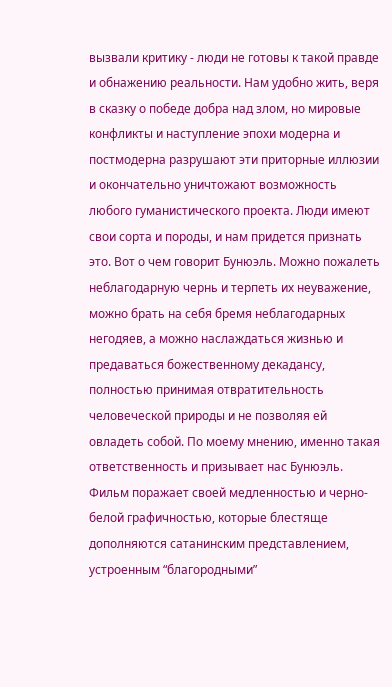вызвали критику - люди не готовы к такой правде и обнажению реальности. Нам удобно жить, веря в сказку о победе добра над злом, но мировые конфликты и наступление эпохи модерна и постмодерна разрушают эти приторные иллюзии и окончательно уничтожают возможность любого гуманистического проекта. Люди имеют свои сорта и породы, и нам придется признать это. Вот о чем говорит Бунюэль. Можно пожалеть неблагодарную чернь и терпеть их неуважение, можно брать на себя бремя неблагодарных негодяев, а можно наслаждаться жизнью и предаваться божественному декадансу, полностью принимая отвратительность человеческой природы и не позволяя ей овладеть собой. По моему мнению, именно такая ответственность и призывает нас Бунюэль. Фильм поражает своей медленностью и черно-белой графичностью, которые блестяще дополняются сатанинским представлением, устроенным “благородными”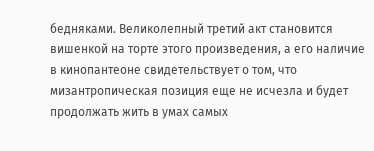бедняками. Великолепный третий акт становится вишенкой на торте этого произведения, а его наличие в кинопантеоне свидетельствует о том, что мизантропическая позиция еще не исчезла и будет продолжать жить в умах самых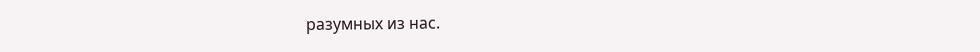разумных из нас.